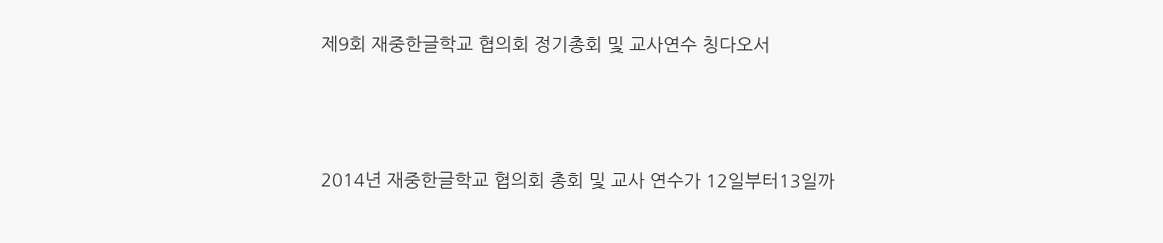제9회 재중한글학교 협의회 정기총회 및 교사연수 칭다오서





2014년 재중한글학교 협의회 총회 및 교사 연수가 12일부터13일까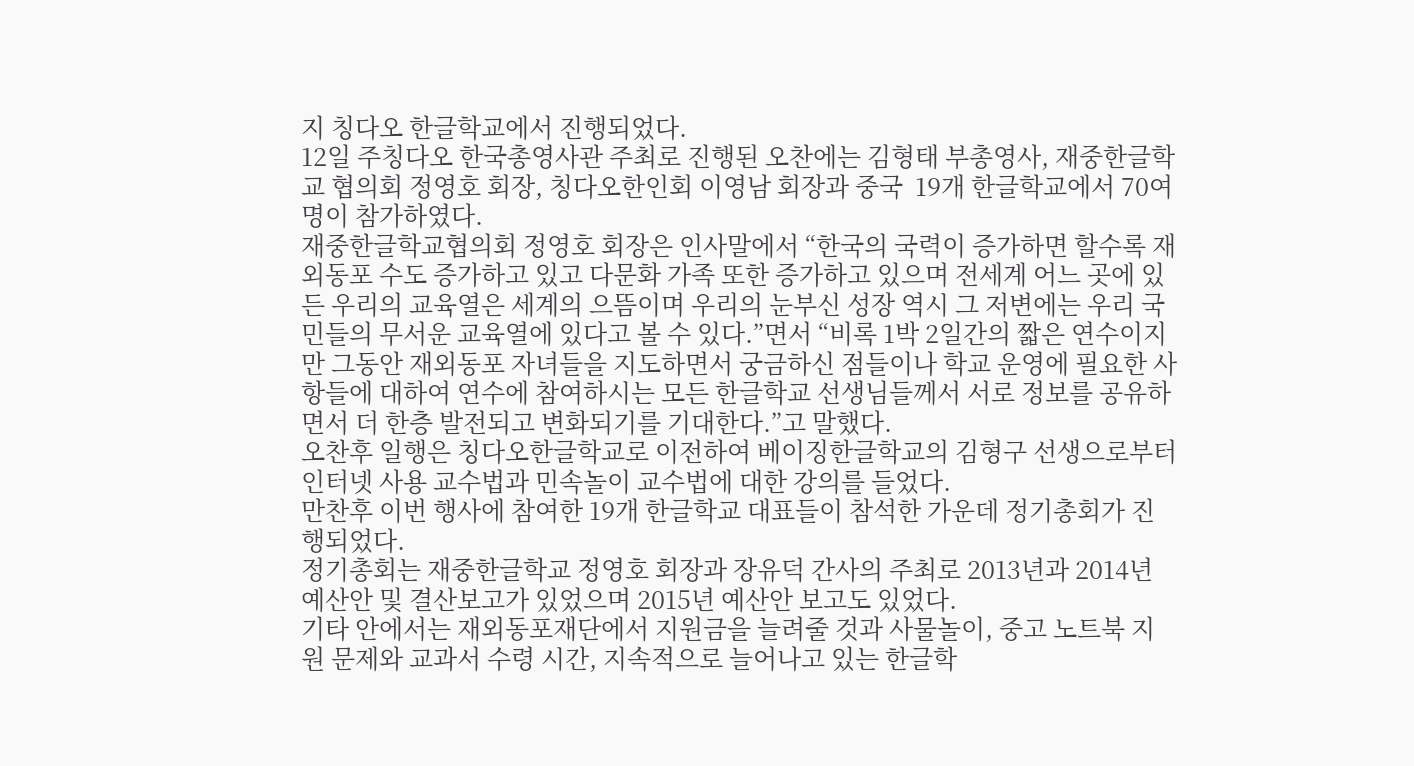지 칭다오 한글학교에서 진행되었다.
12일 주칭다오 한국총영사관 주최로 진행된 오찬에는 김형태 부총영사, 재중한글학교 협의회 정영호 회장, 칭다오한인회 이영남 회장과 중국  19개 한글학교에서 70여 명이 참가하였다.
재중한글학교협의회 정영호 회장은 인사말에서 “한국의 국력이 증가하면 할수록 재외동포 수도 증가하고 있고 다문화 가족 또한 증가하고 있으며 전세계 어느 곳에 있든 우리의 교육열은 세계의 으뜸이며 우리의 눈부신 성장 역시 그 저변에는 우리 국민들의 무서운 교육열에 있다고 볼 수 있다.”면서 “비록 1박 2일간의 짧은 연수이지만 그동안 재외동포 자녀들을 지도하면서 궁금하신 점들이나 학교 운영에 필요한 사항들에 대하여 연수에 참여하시는 모든 한글학교 선생님들께서 서로 정보를 공유하면서 더 한층 발전되고 변화되기를 기대한다.”고 말했다.
오찬후 일행은 칭다오한글학교로 이전하여 베이징한글학교의 김형구 선생으로부터 인터넷 사용 교수법과 민속놀이 교수법에 대한 강의를 들었다.
만찬후 이번 행사에 참여한 19개 한글학교 대표들이 참석한 가운데 정기총회가 진행되었다.
정기총회는 재중한글학교 정영호 회장과 장유덕 간사의 주최로 2013년과 2014년 예산안 및 결산보고가 있었으며 2015년 예산안 보고도 있었다.
기타 안에서는 재외동포재단에서 지원금을 늘려줄 것과 사물놀이, 중고 노트북 지원 문제와 교과서 수령 시간, 지속적으로 늘어나고 있는 한글학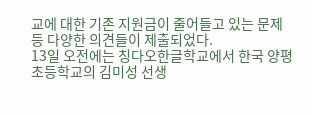교에 대한 기존 지원금이 줄어들고 있는 문제 등 다양한 의견들이 제출되었다.
13일 오전에는 칭다오한글학교에서 한국 양평초등학교의 김미성 선생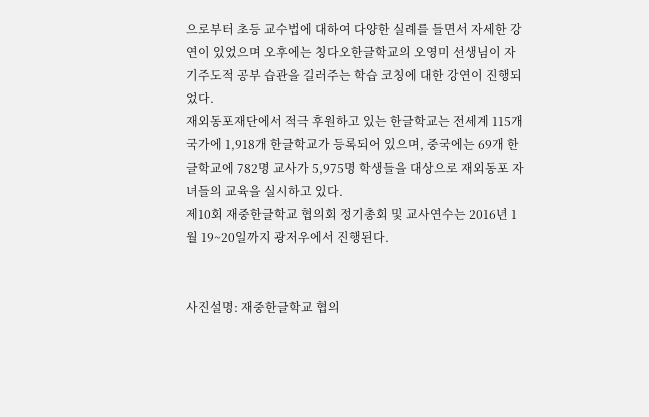으로부터 초등 교수법에 대하여 다양한 실례를 들면서 자세한 강연이 있었으며 오후에는 칭다오한글학교의 오영미 선생님이 자기주도적 공부 습관을 길러주는 학습 코칭에 대한 강연이 진행되었다.
재외동포재단에서 적극 후원하고 있는 한글학교는 전세계 115개 국가에 1,918개 한글학교가 등록되어 있으며, 중국에는 69개 한글학교에 782명 교사가 5,975명 학생들을 대상으로 재외동포 자녀들의 교육을 실시하고 있다.
제10회 재중한글학교 협의회 정기총회 및 교사연수는 2016년 1월 19~20일까지 광저우에서 진행된다.


사진설명: 재중한글학교 협의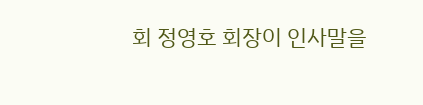회 정영호 회장이 인사말을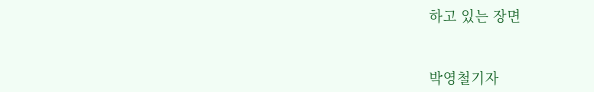하고 있는 장면


박영철기자